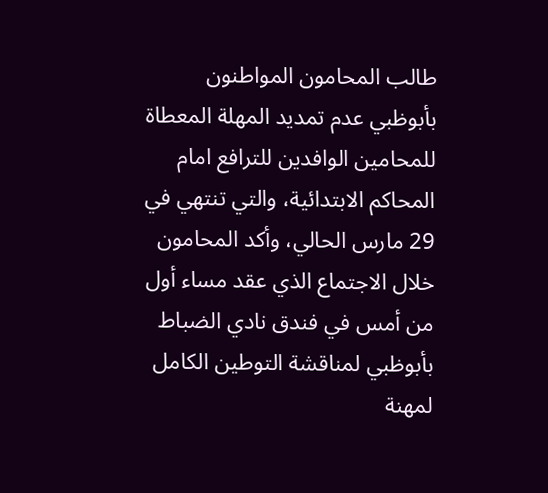طالب المحامون المواطنون بأبوظبي عدم تمديد المهلة المعطاة للمحامين الوافدين للترافع امام المحاكم الابتدائية، والتي تنتهي في 29 مارس الحالي، وأكد المحامون خلال الاجتماع الذي عقد مساء أول من أمس في فندق نادي الضباط بأبوظبي لمناقشة التوطين الكامل لمهنة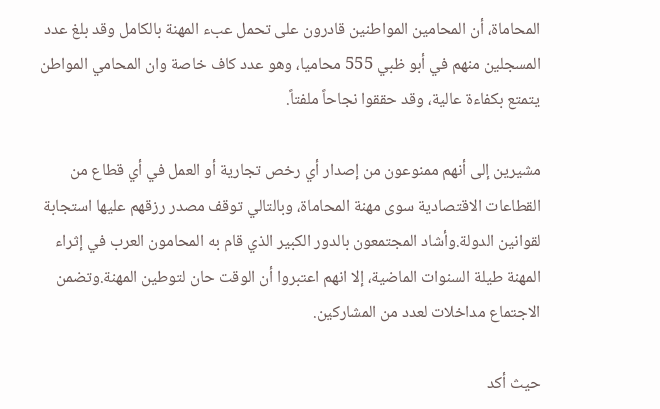المحاماة، أن المحامين المواطنين قادرون على تحمل عبء المهنة بالكامل وقد بلغ عدد المسجلين منهم في أبو ظبي 555 محاميا، وهو عدد كاف خاصة وان المحامي المواطن يتمتع بكفاءة عالية، وقد حققوا نجاحاً ملفتاً.

مشيرين إلى أنهم ممنوعون من إصدار أي رخص تجارية أو العمل في أي قطاع من القطاعات الاقتصادية سوى مهنة المحاماة، وبالتالي توقف مصدر رزقهم عليها استجابة لقوانين الدولة.وأشاد المجتمعون بالدور الكبير الذي قام به المحامون العرب في إثراء المهنة طيلة السنوات الماضية، إلا انهم اعتبروا أن الوقت حان لتوطين المهنة.وتضمن الاجتماع مداخلات لعدد من المشاركين.

حيث أكد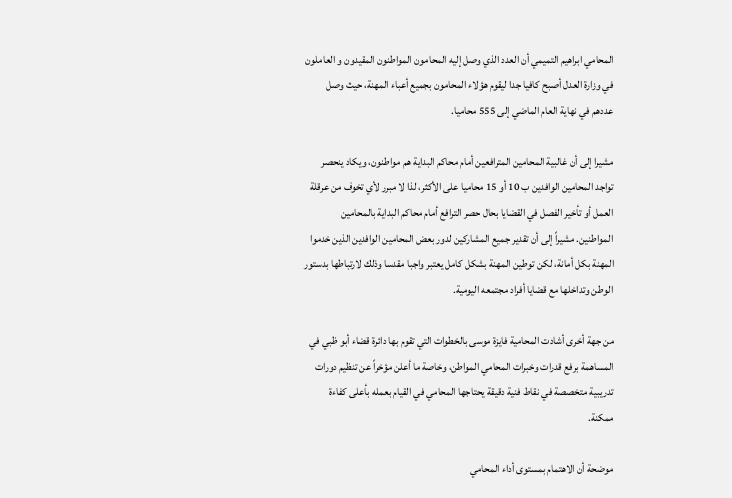المحامي ابراهيم التميمي أن العدد الذي وصل إليه المحامون المواطنون المقيدون و العاملون في وزارة العدل أصبح كافيا جدا ليقوم هؤلاء المحامون بجميع أعباء المهنة، حيث وصل عددهم في نهاية العام الماضي إلى 555 محاميا.

مشيرا إلى أن غالبية المحامين المترافعين أمام محاكم البداية هم مواطنون، ويكاد ينحصر تواجد المحامين الوافدين ب 10 أو 15 محاميا على الأكثر، لذا لا مبرر لأي تخوف من عرقلة العمل أو تأخير الفصل في القضايا بحال حصر الترافع أمام محاكم البداية بالمحامين المواطنين. مشيراً إلى أن تقدير جميع المشاركين لدور بعض المحامين الوافدين الذين خدموا المهنة بكل أمانة، لكن توطين المهنة بشكل كامل يعتبر واجبا مقدسا وذلك لارتباطها بدستور الوطن وتداخلها مع قضايا أفراد مجتمعه اليومية.

من جهة أخرى أشادت المحامية فايزة موسى بالخطوات التي تقوم بها دائرة قضاء أبو ظبي في المساهمة برفع قدرات وخبرات المحامي المواطن، وخاصة ما أعلن مؤخراً عن تنظيم دورات تدريبية متخصصة في نقاط فنية دقيقة يحتاجها المحامي في القيام بعمله بأعلى كفاءة ممكنة.

موضحة أن الاهتمام بمستوى أداء المحامي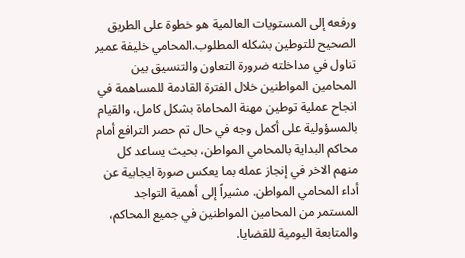ورفعه إلى المستويات العالمية هو خطوة على الطريق الصحيح للتوطين بشكله المطلوب.المحامي خليفة عمير تناول في مداخلته ضرورة التعاون والتنسيق بين المحامين المواطنين خلال الفترة القادمة للمساهمة في انجاح عملية توطين مهنة المحاماة بشكل كامل، والقيام بالمسؤولية على أكمل وجه في حال تم حصر الترافع أمام محاكم البداية بالمحامي المواطن، بحيث يساعد كل منهم الاخر في إنجاز عمله بما يعكس صورة ايجابية عن أداء المحامي المواطن. مشيراً إلى أهمية التواجد المستمر من المحامين المواطنين في جميع المحاكم، والمتابعة اليومية للقضايا.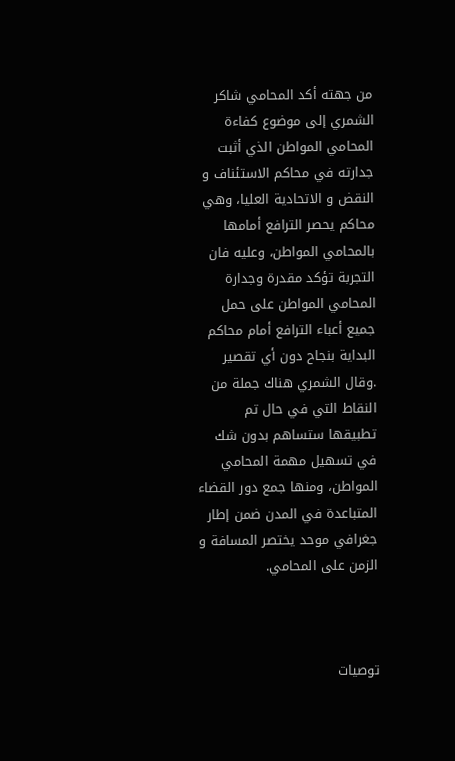من جهته أكد المحامي شاكر الشمري إلى موضوع كفاءة المحامي المواطن الذي أثبت جدارته في محاكم الاستئناف و النقض و الاتحادية العليا، وهي محاكم يحصر الترافع أمامها بالمحامي المواطن، وعليه فان التجربة تؤكد مقدرة وجدارة المحامي المواطن على حمل جميع أعباء الترافع أمام محاكم البداية بنجاح دون أي تقصير .وقال الشمري هناك جملة من النقاط التي في حال تم تطبيقها ستساهم بدون شك في تسهيل مهمة المحامي المواطن، ومنها جمع دور القضاء المتباعدة في المدن ضمن إطار جغرافي موحد يختصر المسافة و الزمن على المحامي.



توصيات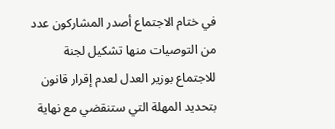في ختام الاجتماع أصدر المشاركون عدد من التوصيات منها تشكيل لجنة للاجتماع بوزير العدل لعدم إقرار قانون بتحديد المهلة التي ستنقضي مع نهاية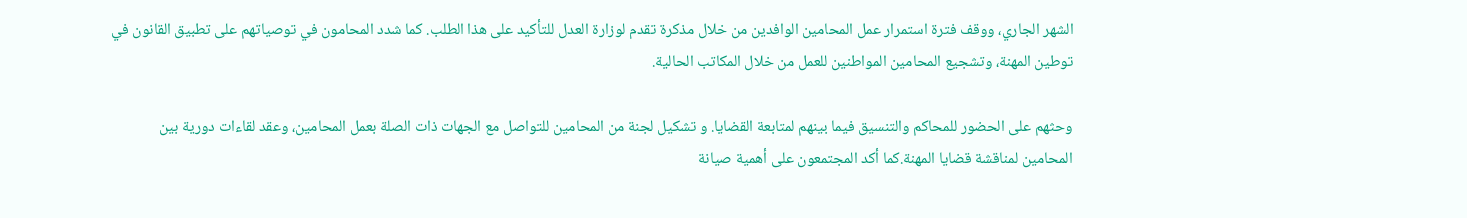الشهر الجاري، ووقف فترة استمرار عمل المحامين الوافدين من خلال مذكرة تقدم لوزارة العدل للتأكيد على هذا الطلب. كما شدد المحامون في توصياتهم على تطبيق القانون في توطين المهنة، وتشجيع المحامين المواطنين للعمل من خلال المكاتب الحالية.

وحثهم على الحضور للمحاكم والتنسيق فيما بينهم لمتابعة القضايا. و تشكيل لجنة من المحامين للتواصل مع الجهات ذات الصلة بعمل المحامين، وعقد لقاءات دورية بين المحامين لمناقشة قضايا المهنة.كما أكد المجتمعون على أهمية صيانة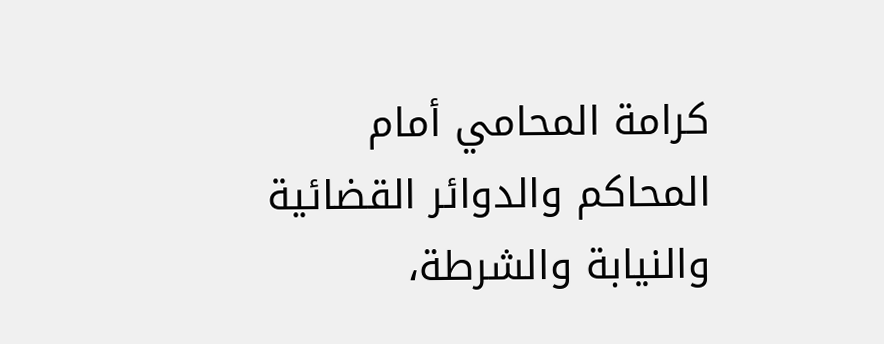كرامة المحامي أمام المحاكم والدوائر القضائية والنيابة والشرطة،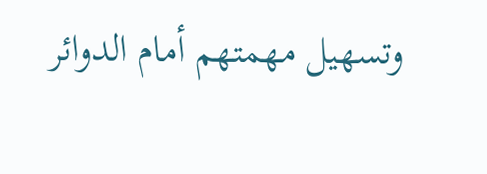وتسهيل مهمتهم أمام الدوائر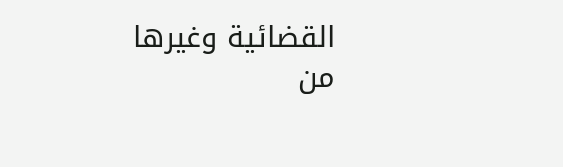القضائية وغيرها من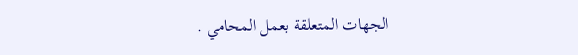الجهات المتعلقة بعمل المحامي .